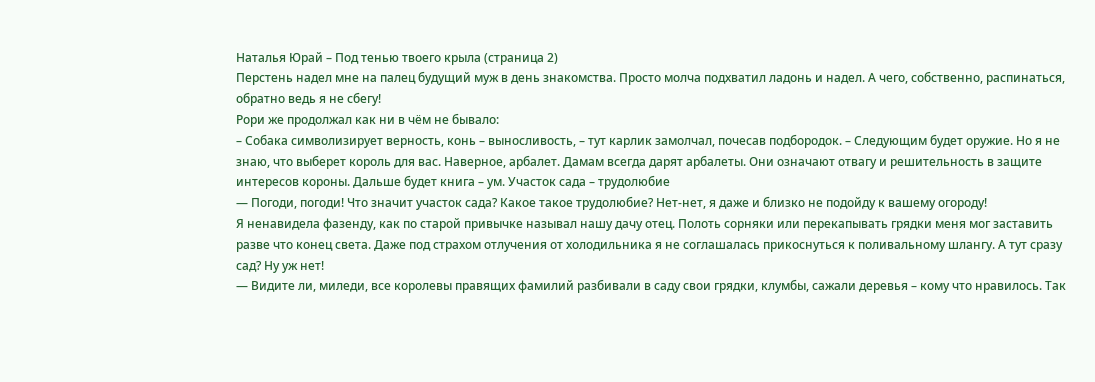Наталья Юрай – Под тенью твоего крыла (страница 2)
Перстень надел мне на палец будущий муж в день знакомства. Просто молча подхватил ладонь и надел. А чего, собственно, распинаться, обратно ведь я не сбегу!
Рори же продолжал как ни в чём не бывало:
– Собака символизирует верность, конь – выносливость, – тут карлик замолчал, почесав подбородок. – Следующим будет оружие. Но я не знаю, что выберет король для вас. Наверное, арбалет. Дамам всегда дарят арбалеты. Они означают отвагу и решительность в защите интересов короны. Дальше будет книга – ум. Участок сада – трудолюбие
— Погоди, погоди! Что значит участок сада? Какое такое трудолюбие? Нет-нет, я даже и близко не подойду к вашему огороду!
Я ненавидела фазенду, как по старой привычке называл нашу дачу отец. Полоть сорняки или перекапывать грядки меня мог заставить разве что конец света. Даже под страхом отлучения от холодильника я не соглашалась прикоснуться к поливальному шлангу. А тут сразу сад? Ну уж нет!
— Видите ли, миледи, все королевы правящих фамилий разбивали в саду свои грядки, клумбы, сажали деревья – кому что нравилось. Так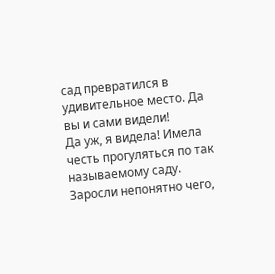сад превратился в удивительное место. Да вы и сами видели!
Да уж, я видела! Имела честь прогуляться по так называемому саду. Заросли непонятно чего,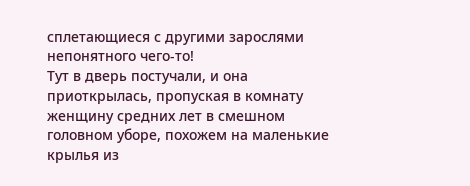сплетающиеся с другими зарослями непонятного чего-то!
Тут в дверь постучали, и она приоткрылась, пропуская в комнату женщину средних лет в смешном головном уборе, похожем на маленькие крылья из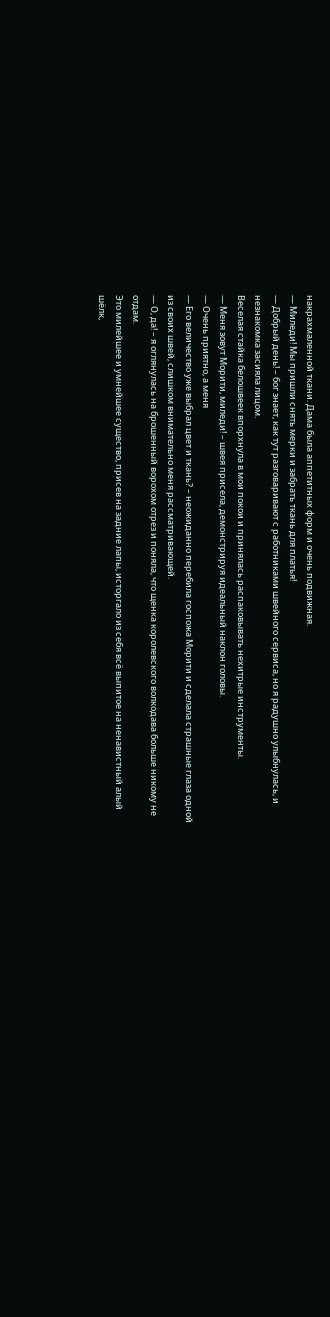накрахмаленной ткани. Дама была аппетитных форм и очень подвижная.
— Миледи! Мы пришли снять мерки и забрать ткань для платья!
— Добрый день! – бог знает, как тут разговаривают с работниками швейного сервиса, но я радушно улыбнулась, и незнакомка засияла лицом.
Веселая стайка белошвеек впорхнула в мои покои и принялась распаковывать нехитрые инструменты.
— Меня зовут Морити, миледи! – швея присела, демонстрируя идеальный наклон головы.
— Очень приятно, а меня
— Его величество уже выбрал цвет и ткань? – неожиданно перебила госпожа Морити и сделала страшные глаза одной из своих швей, слишком внимательно меня рассматривающей.
— О, да! – я оглянулась на брошенный ворохом отрез и поняла, что щенка королевского волкодава больше никому не отдам.
Это милейшее и умнейшее существо, присев на задние лапы, исторгало из себя всё выпитое на ненавистный алый шёлк,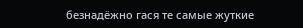безнадёжно гася те самые жуткие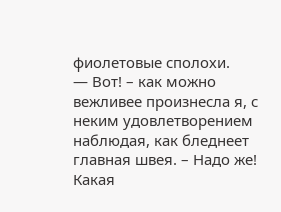фиолетовые сполохи.
— Вот! – как можно вежливее произнесла я, с неким удовлетворением наблюдая, как бледнеет главная швея. – Надо же! Какая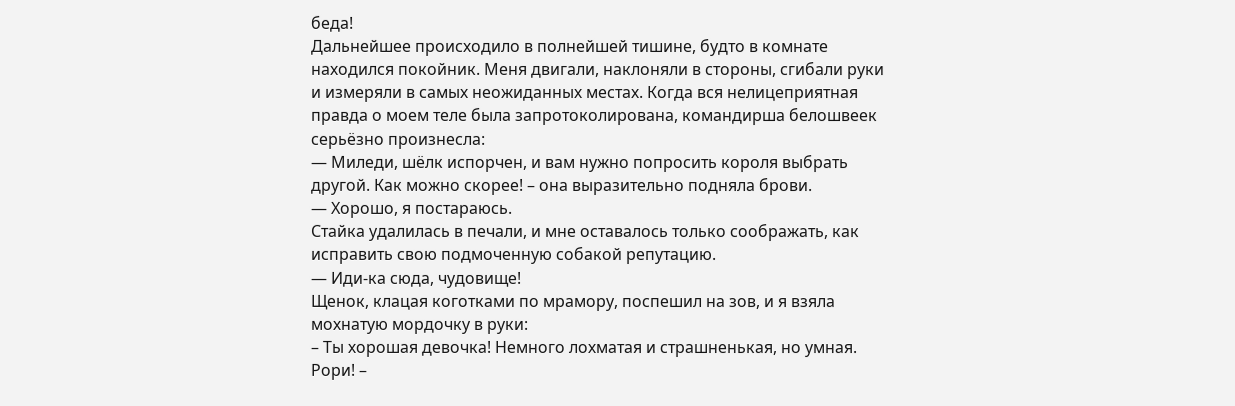беда!
Дальнейшее происходило в полнейшей тишине, будто в комнате находился покойник. Меня двигали, наклоняли в стороны, сгибали руки и измеряли в самых неожиданных местах. Когда вся нелицеприятная правда о моем теле была запротоколирована, командирша белошвеек серьёзно произнесла:
— Миледи, шёлк испорчен, и вам нужно попросить короля выбрать другой. Как можно скорее! – она выразительно подняла брови.
— Хорошо, я постараюсь.
Стайка удалилась в печали, и мне оставалось только соображать, как исправить свою подмоченную собакой репутацию.
— Иди-ка сюда, чудовище!
Щенок, клацая коготками по мрамору, поспешил на зов, и я взяла мохнатую мордочку в руки:
– Ты хорошая девочка! Немного лохматая и страшненькая, но умная. Рори! –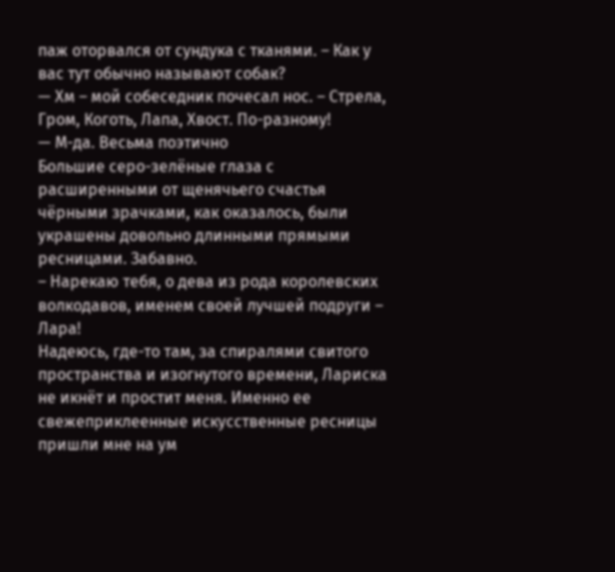паж оторвался от сундука с тканями. – Как у вас тут обычно называют собак?
— Хм – мой собеседник почесал нос. – Стрела, Гром, Коготь, Лапа, Хвост. По-разному!
— М-да. Весьма поэтично
Большие серо-зелёные глаза с расширенными от щенячьего счастья чёрными зрачками, как оказалось, были украшены довольно длинными прямыми ресницами. Забавно.
– Нарекаю тебя, о дева из рода королевских волкодавов, именем своей лучшей подруги – Лара!
Надеюсь, где-то там, за спиралями свитого пространства и изогнутого времени, Лариска не икнёт и простит меня. Именно ее свежеприклеенные искусственные ресницы пришли мне на ум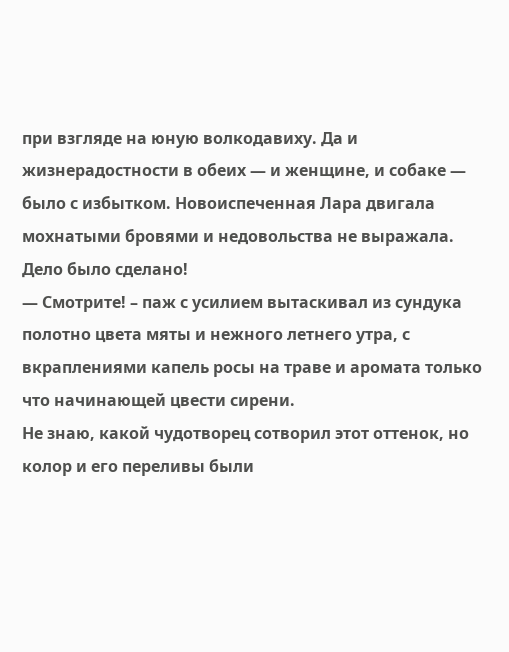при взгляде на юную волкодавиху. Да и жизнерадостности в обеих — и женщине, и собаке — было с избытком. Новоиспеченная Лара двигала мохнатыми бровями и недовольства не выражала. Дело было сделано!
— Смотрите! – паж с усилием вытаскивал из сундука полотно цвета мяты и нежного летнего утра, с вкраплениями капель росы на траве и аромата только что начинающей цвести сирени.
Не знаю, какой чудотворец сотворил этот оттенок, но колор и его переливы были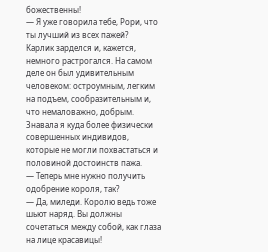божественны!
— Я уже говорила тебе, Рори, что ты лучший из всех пажей?
Карлик зарделся и, кажется, немного растрогался. На самом деле он был удивительным человеком: остроумным, легким на подъем, сообразительным и, что немаловажно, добрым. Знавала я куда более физически совершенных индивидов, которые не могли похвастаться и половиной достоинств пажа.
— Теперь мне нужно получить одобрение короля, так?
— Да, миледи. Королю ведь тоже шьют наряд. Вы должны сочетаться между собой, как глаза на лице красавицы!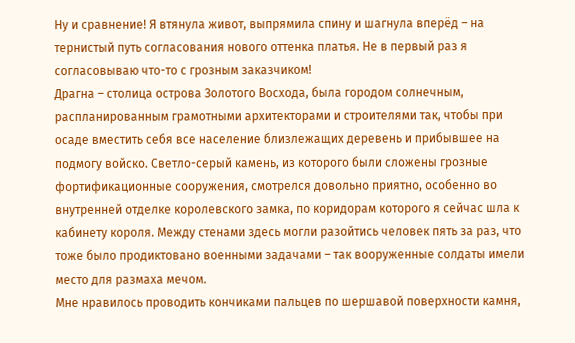Ну и сравнение! Я втянула живот, выпрямила спину и шагнула вперёд – на тернистый путь согласования нового оттенка платья. Не в первый раз я согласовываю что-то с грозным заказчиком!
Драгна – столица острова Золотого Восхода, была городом солнечным, распланированным грамотными архитекторами и строителями так, чтобы при осаде вместить себя все население близлежащих деревень и прибывшее на подмогу войско. Светло-серый камень, из которого были сложены грозные фортификационные сооружения, смотрелся довольно приятно, особенно во внутренней отделке королевского замка, по коридорам которого я сейчас шла к кабинету короля. Между стенами здесь могли разойтись человек пять за раз, что тоже было продиктовано военными задачами – так вооруженные солдаты имели место для размаха мечом.
Мне нравилось проводить кончиками пальцев по шершавой поверхности камня,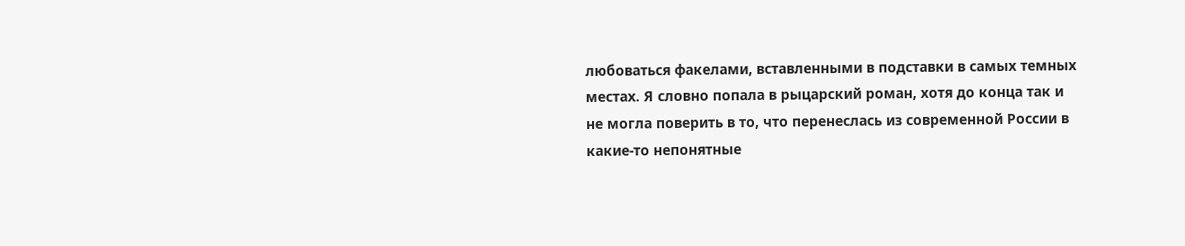любоваться факелами, вставленными в подставки в самых темных местах. Я словно попала в рыцарский роман, хотя до конца так и не могла поверить в то, что перенеслась из современной России в какие-то непонятные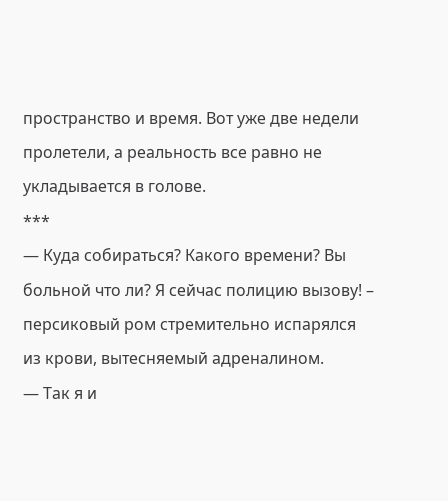пространство и время. Вот уже две недели пролетели, а реальность все равно не укладывается в голове.
***
— Куда собираться? Какого времени? Вы больной что ли? Я сейчас полицию вызову! – персиковый ром стремительно испарялся из крови, вытесняемый адреналином.
— Так я и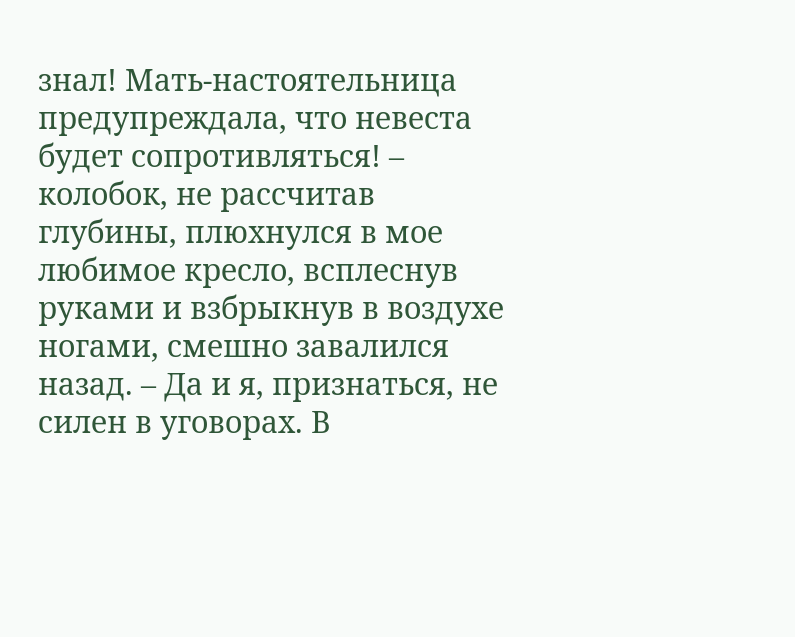знал! Мать-настоятельница предупреждала, что невеста будет сопротивляться! – колобок, не рассчитав глубины, плюхнулся в мое любимое кресло, всплеснув руками и взбрыкнув в воздухе ногами, смешно завалился назад. – Да и я, признаться, не силен в уговорах. В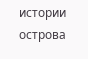истории острова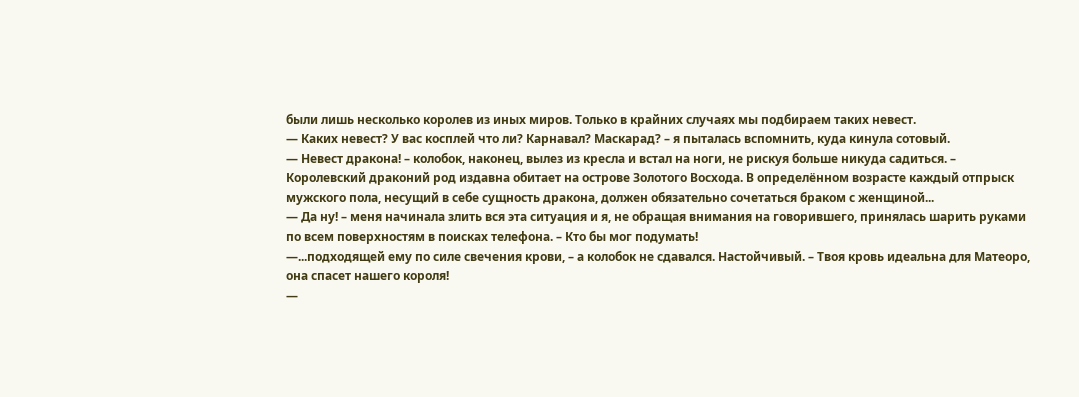были лишь несколько королев из иных миров. Только в крайних случаях мы подбираем таких невест.
— Каких невест? У вас косплей что ли? Карнавал? Маскарад? – я пыталась вспомнить, куда кинула сотовый.
— Невест дракона! – колобок, наконец, вылез из кресла и встал на ноги, не рискуя больше никуда садиться. – Королевский драконий род издавна обитает на острове Золотого Восхода. В определённом возрасте каждый отпрыск мужского пола, несущий в себе сущность дракона, должен обязательно сочетаться браком с женщиной...
— Да ну! – меня начинала злить вся эта ситуация и я, не обращая внимания на говорившего, принялась шарить руками по всем поверхностям в поисках телефона. – Кто бы мог подумать!
—...подходящей ему по силе свечения крови, – а колобок не сдавался. Настойчивый. – Твоя кровь идеальна для Матеоро, она спасет нашего короля!
—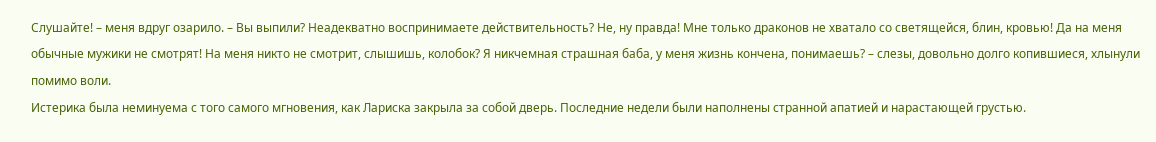Слушайте! – меня вдруг озарило. – Вы выпили? Неадекватно воспринимаете действительность? Не, ну правда! Мне только драконов не хватало со светящейся, блин, кровью! Да на меня обычные мужики не смотрят! На меня никто не смотрит, слышишь, колобок? Я никчемная страшная баба, у меня жизнь кончена, понимаешь? – слезы, довольно долго копившиеся, хлынули помимо воли.
Истерика была неминуема с того самого мгновения, как Лариска закрыла за собой дверь. Последние недели были наполнены странной апатией и нарастающей грустью.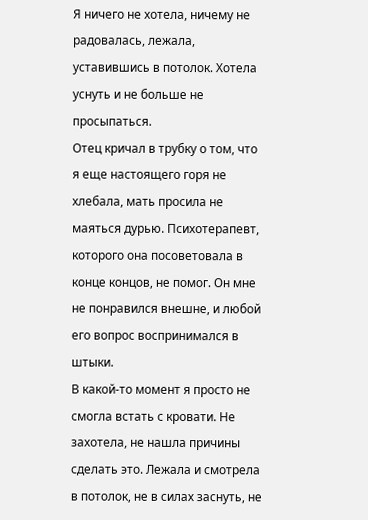Я ничего не хотела, ничему не радовалась, лежала, уставившись в потолок. Хотела уснуть и не больше не просыпаться.
Отец кричал в трубку о том, что я еще настоящего горя не хлебала, мать просила не маяться дурью. Психотерапевт, которого она посоветовала в конце концов, не помог. Он мне не понравился внешне, и любой его вопрос воспринимался в штыки.
В какой-то момент я просто не смогла встать с кровати. Не захотела, не нашла причины сделать это. Лежала и смотрела в потолок, не в силах заснуть, не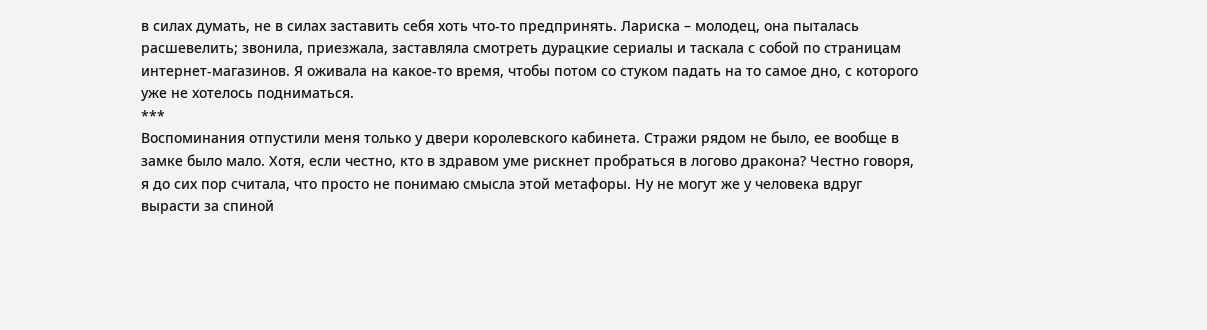в силах думать, не в силах заставить себя хоть что-то предпринять. Лариска – молодец, она пыталась расшевелить; звонила, приезжала, заставляла смотреть дурацкие сериалы и таскала с собой по страницам интернет-магазинов. Я оживала на какое-то время, чтобы потом со стуком падать на то самое дно, с которого уже не хотелось подниматься.
***
Воспоминания отпустили меня только у двери королевского кабинета. Стражи рядом не было, ее вообще в замке было мало. Хотя, если честно, кто в здравом уме рискнет пробраться в логово дракона? Честно говоря, я до сих пор считала, что просто не понимаю смысла этой метафоры. Ну не могут же у человека вдруг вырасти за спиной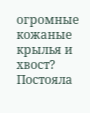огромные кожаные крылья и хвост?
Постояла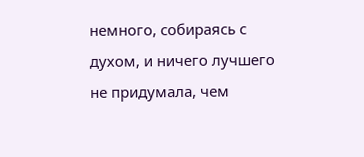немного, собираясь с духом, и ничего лучшего не придумала, чем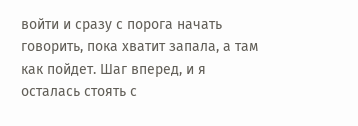войти и сразу с порога начать говорить, пока хватит запала, а там как пойдет. Шаг вперед, и я осталась стоять с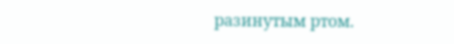разинутым ртом.